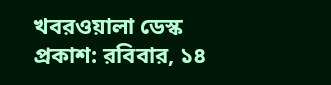খবরওয়ালা ডেস্ক
প্রকাশ: রবিবার, ১৪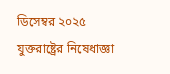ডিসেম্বর ২০২৫
যুক্তরাষ্ট্রের নিষেধাজ্ঞা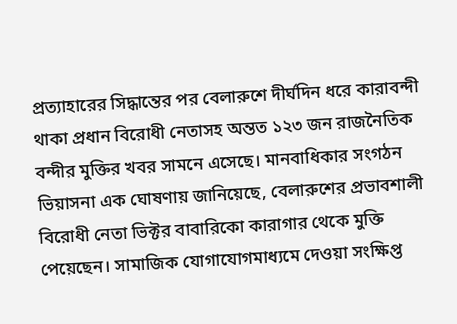প্রত্যাহারের সিদ্ধান্তের পর বেলারুশে দীর্ঘদিন ধরে কারাবন্দী থাকা প্রধান বিরোধী নেতাসহ অন্তত ১২৩ জন রাজনৈতিক বন্দীর মুক্তির খবর সামনে এসেছে। মানবাধিকার সংগঠন ভিয়াসনা এক ঘোষণায় জানিয়েছে, বেলারুশের প্রভাবশালী বিরোধী নেতা ভিক্টর বাবারিকো কারাগার থেকে মুক্তি পেয়েছেন। সামাজিক যোগাযোগমাধ্যমে দেওয়া সংক্ষিপ্ত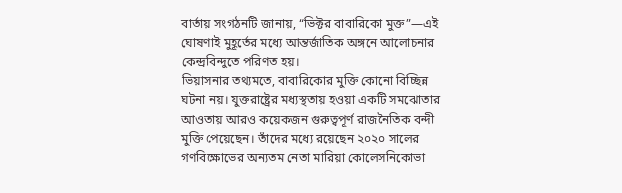বার্তায় সংগঠনটি জানায়, “ভিক্টর বাবারিকো মুক্ত”—এই ঘোষণাই মুহূর্তের মধ্যে আন্তর্জাতিক অঙ্গনে আলোচনার কেন্দ্রবিন্দুতে পরিণত হয়।
ভিয়াসনার তথ্যমতে, বাবারিকোর মুক্তি কোনো বিচ্ছিন্ন ঘটনা নয়। যুক্তরাষ্ট্রের মধ্যস্থতায় হওয়া একটি সমঝোতার আওতায় আরও কয়েকজন গুরুত্বপূর্ণ রাজনৈতিক বন্দী মুক্তি পেয়েছেন। তাঁদের মধ্যে রয়েছেন ২০২০ সালের গণবিক্ষোভের অন্যতম নেতা মারিয়া কোলেসনিকোভা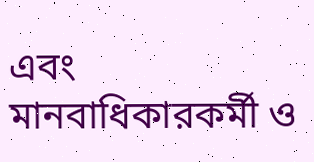এবং মানবাধিকারকর্মী ও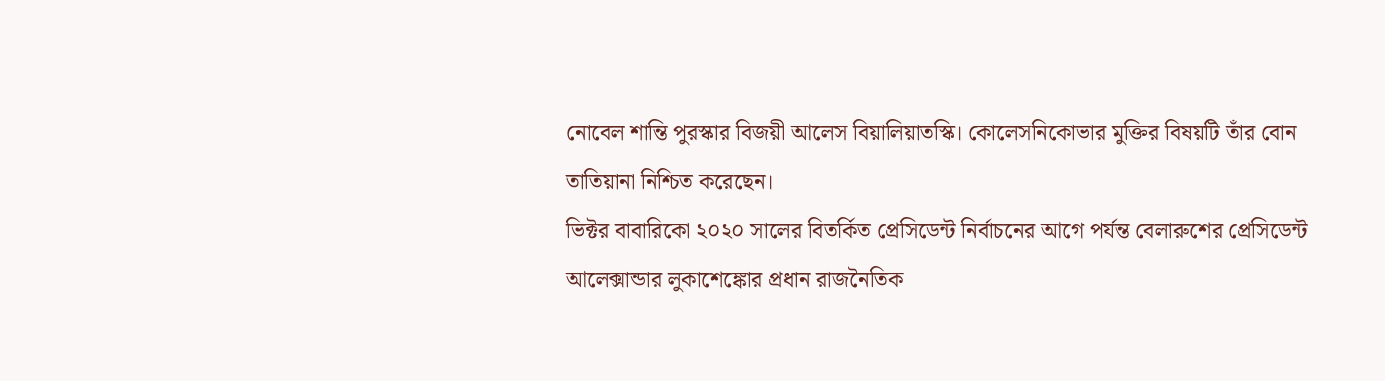নোবেল শান্তি পুরস্কার বিজয়ী আলেস বিয়ালিয়াতস্কি। কোলেসনিকোভার মুক্তির বিষয়টি তাঁর বোন তাতিয়ানা নিশ্চিত করেছেন।
ভিক্টর বাবারিকো ২০২০ সালের বিতর্কিত প্রেসিডেন্ট নির্বাচনের আগে পর্যন্ত বেলারুশের প্রেসিডেন্ট আলেক্সান্ডার লুকাশেঙ্কোর প্রধান রাজনৈতিক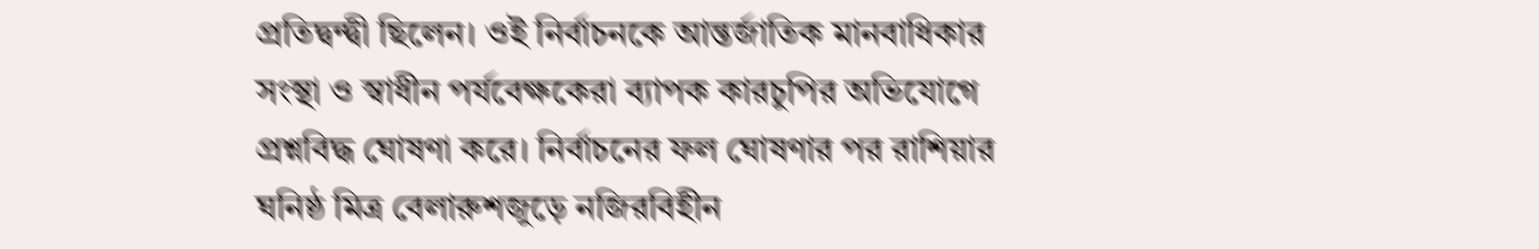প্রতিদ্বন্দ্বী ছিলেন। ওই নির্বাচনকে আন্তর্জাতিক মানবাধিকার সংস্থা ও স্বাধীন পর্যবেক্ষকেরা ব্যাপক কারচুপির অভিযোগে প্রশ্নবিদ্ধ ঘোষণা করে। নির্বাচনের ফল ঘোষণার পর রাশিয়ার ঘনিষ্ঠ মিত্র বেলারুশজুড়ে নজিরবিহীন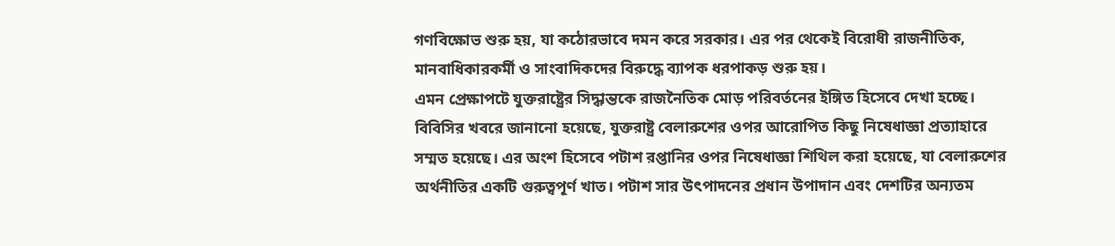গণবিক্ষোভ শুরু হয়, যা কঠোরভাবে দমন করে সরকার। এর পর থেকেই বিরোধী রাজনীতিক, মানবাধিকারকর্মী ও সাংবাদিকদের বিরুদ্ধে ব্যাপক ধরপাকড় শুরু হয়।
এমন প্রেক্ষাপটে যুক্তরাষ্ট্রের সিদ্ধান্তকে রাজনৈতিক মোড় পরিবর্তনের ইঙ্গিত হিসেবে দেখা হচ্ছে। বিবিসির খবরে জানানো হয়েছে, যুক্তরাষ্ট্র বেলারুশের ওপর আরোপিত কিছু নিষেধাজ্ঞা প্রত্যাহারে সম্মত হয়েছে। এর অংশ হিসেবে পটাশ রপ্তানির ওপর নিষেধাজ্ঞা শিথিল করা হয়েছে, যা বেলারুশের অর্থনীতির একটি গুরুত্বপূর্ণ খাত। পটাশ সার উৎপাদনের প্রধান উপাদান এবং দেশটির অন্যতম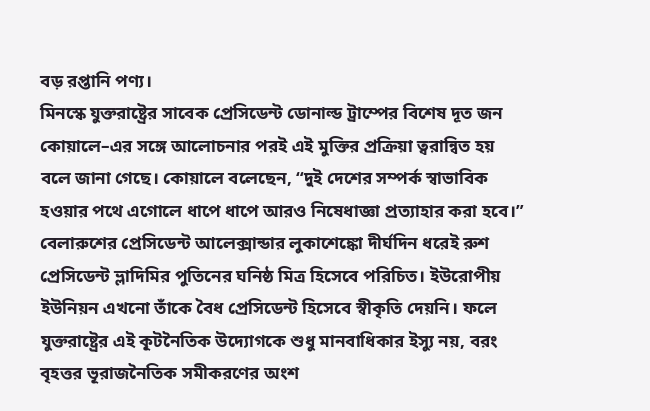বড় রপ্তানি পণ্য।
মিনস্কে যুক্তরাষ্ট্রের সাবেক প্রেসিডেন্ট ডোনাল্ড ট্রাম্পের বিশেষ দূত জন কোয়ালে–এর সঙ্গে আলোচনার পরই এই মুক্তির প্রক্রিয়া ত্বরান্বিত হয় বলে জানা গেছে। কোয়ালে বলেছেন, “দুই দেশের সম্পর্ক স্বাভাবিক হওয়ার পথে এগোলে ধাপে ধাপে আরও নিষেধাজ্ঞা প্রত্যাহার করা হবে।”
বেলারুশের প্রেসিডেন্ট আলেক্সান্ডার লুকাশেঙ্কো দীর্ঘদিন ধরেই রুশ প্রেসিডেন্ট ভ্লাদিমির পুতিনের ঘনিষ্ঠ মিত্র হিসেবে পরিচিত। ইউরোপীয় ইউনিয়ন এখনো তাঁকে বৈধ প্রেসিডেন্ট হিসেবে স্বীকৃতি দেয়নি। ফলে যুক্তরাষ্ট্রের এই কূটনৈতিক উদ্যোগকে শুধু মানবাধিকার ইস্যু নয়, বরং বৃহত্তর ভূরাজনৈতিক সমীকরণের অংশ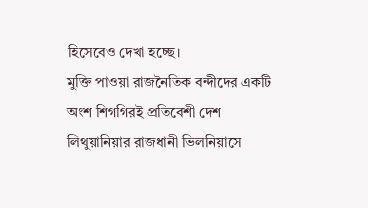হিসেবেও দেখা হচ্ছে।
মুক্তি পাওয়া রাজনৈতিক বন্দীদের একটি অংশ শিগগিরই প্রতিবেশী দেশ লিথুয়ানিয়ার রাজধানী ভিলনিয়াসে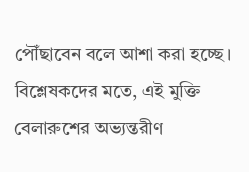পৌঁছাবেন বলে আশা করা হচ্ছে। বিশ্লেষকদের মতে, এই মুক্তি বেলারুশের অভ্যন্তরীণ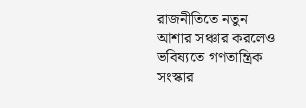রাজনীতিতে নতুন আশার সঞ্চার করলেও ভবিষ্যতে গণতান্ত্রিক সংস্কার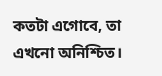কতটা এগোবে, তা এখনো অনিশ্চিত।